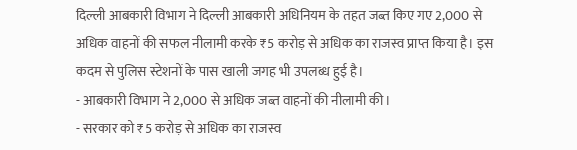दिल्ली आबकारी विभाग ने दिल्ली आबकारी अधिनियम के तहत जब्त किए गए 2,000 से अधिक वाहनों की सफल नीलामी करके ₹5 करोड़ से अधिक का राजस्व प्राप्त किया है। इस कदम से पुलिस स्टेशनों के पास खाली जगह भी उपलब्ध हुई है।
- आबकारी विभाग ने 2,000 से अधिक जब्त वाहनों की नीलामी की।
- सरकार को ₹5 करोड़ से अधिक का राजस्व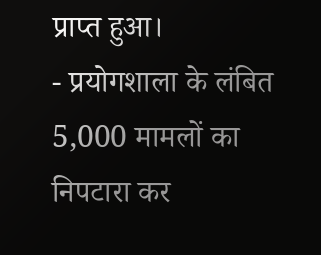प्राप्त हुआ।
- प्रयोगशाला के लंबित 5,000 मामलों का निपटारा कर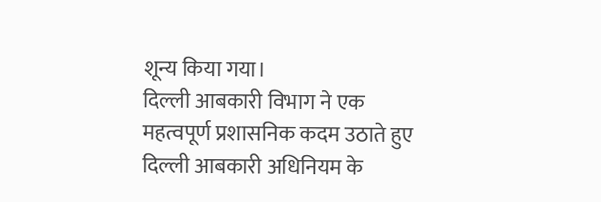शून्य किया गया।
दिल्ली आबकारी विभाग ने एक महत्वपूर्ण प्रशासनिक कदम उठाते हुए दिल्ली आबकारी अधिनियम के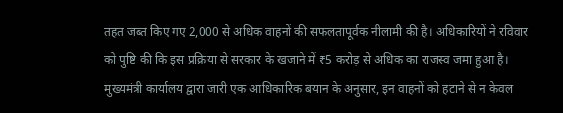तहत जब्त किए गए 2,000 से अधिक वाहनों की सफलतापूर्वक नीलामी की है। अधिकारियों ने रविवार को पुष्टि की कि इस प्रक्रिया से सरकार के खजाने में ₹5 करोड़ से अधिक का राजस्व जमा हुआ है।
मुख्यमंत्री कार्यालय द्वारा जारी एक आधिकारिक बयान के अनुसार, इन वाहनों को हटाने से न केवल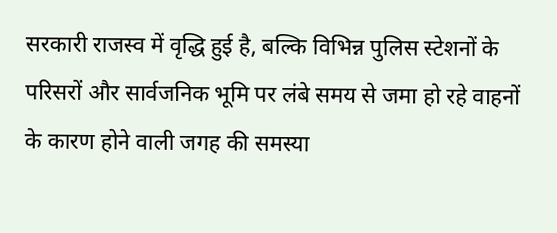सरकारी राजस्व में वृद्धि हुई है, बल्कि विभिन्न पुलिस स्टेशनों के परिसरों और सार्वजनिक भूमि पर लंबे समय से जमा हो रहे वाहनों के कारण होने वाली जगह की समस्या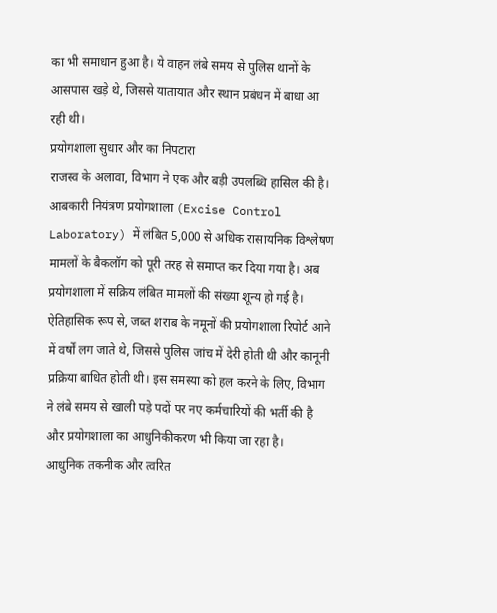का भी समाधान हुआ है। ये वाहन लंबे समय से पुलिस थानों के आसपास खड़े थे, जिससे यातायात और स्थान प्रबंधन में बाधा आ रही थी।
प्रयोगशाला सुधार और का निपटारा
राजस्व के अलावा, विभाग ने एक और बड़ी उपलब्धि हासिल की है। आबकारी नियंत्रण प्रयोगशाला (Excise Control Laboratory) में लंबित 5,000 से अधिक रासायनिक विश्लेषण मामलों के बैकलॉग को पूरी तरह से समाप्त कर दिया गया है। अब प्रयोगशाला में सक्रिय लंबित मामलों की संख्या शून्य हो गई है।
ऐतिहासिक रूप से, जब्त शराब के नमूनों की प्रयोगशाला रिपोर्ट आने में वर्षों लग जाते थे, जिससे पुलिस जांच में देरी होती थी और कानूनी प्रक्रिया बाधित होती थी। इस समस्या को हल करने के लिए, विभाग ने लंबे समय से खाली पड़े पदों पर नए कर्मचारियों की भर्ती की है और प्रयोगशाला का आधुनिकीकरण भी किया जा रहा है।
आधुनिक तकनीक और त्वरित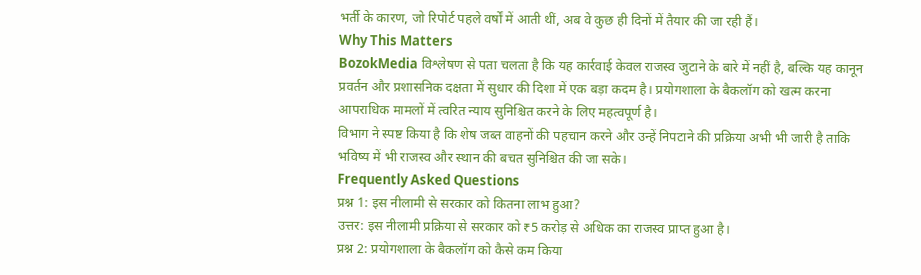भर्ती के कारण, जो रिपोर्ट पहले वर्षों में आती थीं, अब वे कुछ ही दिनों में तैयार की जा रही हैं।
Why This Matters
BozokMedia विश्लेषण से पता चलता है कि यह कार्रवाई केवल राजस्व जुटाने के बारे में नहीं है, बल्कि यह कानून प्रवर्तन और प्रशासनिक दक्षता में सुधार की दिशा में एक बड़ा कदम है। प्रयोगशाला के बैकलॉग को खत्म करना आपराधिक मामलों में त्वरित न्याय सुनिश्चित करने के लिए महत्वपूर्ण है।
विभाग ने स्पष्ट किया है कि शेष जब्त वाहनों की पहचान करने और उन्हें निपटाने की प्रक्रिया अभी भी जारी है ताकि भविष्य में भी राजस्व और स्थान की बचत सुनिश्चित की जा सके।
Frequently Asked Questions
प्रश्न 1: इस नीलामी से सरकार को कितना लाभ हुआ?
उत्तर: इस नीलामी प्रक्रिया से सरकार को ₹5 करोड़ से अधिक का राजस्व प्राप्त हुआ है।
प्रश्न 2: प्रयोगशाला के बैकलॉग को कैसे कम किया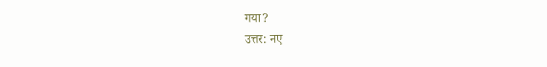गया?
उत्तर: नए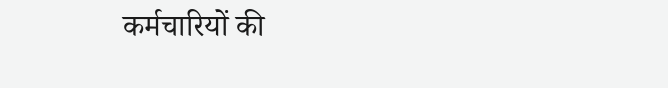कर्मचारियों की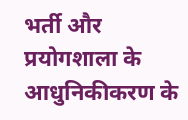भर्ती और प्रयोगशाला के आधुनिकीकरण के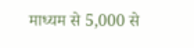माध्यम से 5,000 से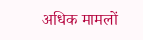अधिक मामलों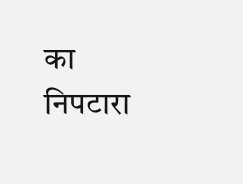का निपटारा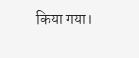किया गया।